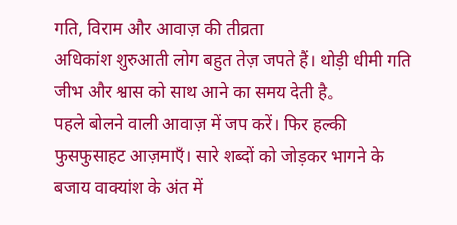गति, विराम और आवाज़ की तीव्रता
अधिकांश शुरुआती लोग बहुत तेज़ जपते हैं। थोड़ी धीमी गति जीभ और श्वास को साथ आने का समय देती है。
पहले बोलने वाली आवाज़ में जप करें। फिर हल्की फुसफुसाहट आज़माएँ। सारे शब्दों को जोड़कर भागने के बजाय वाक्यांश के अंत में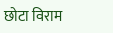छोटा विराम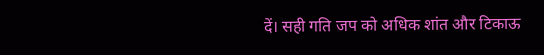दें। सही गति जप को अधिक शांत और टिकाऊ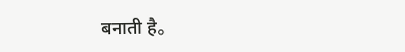बनाती है。